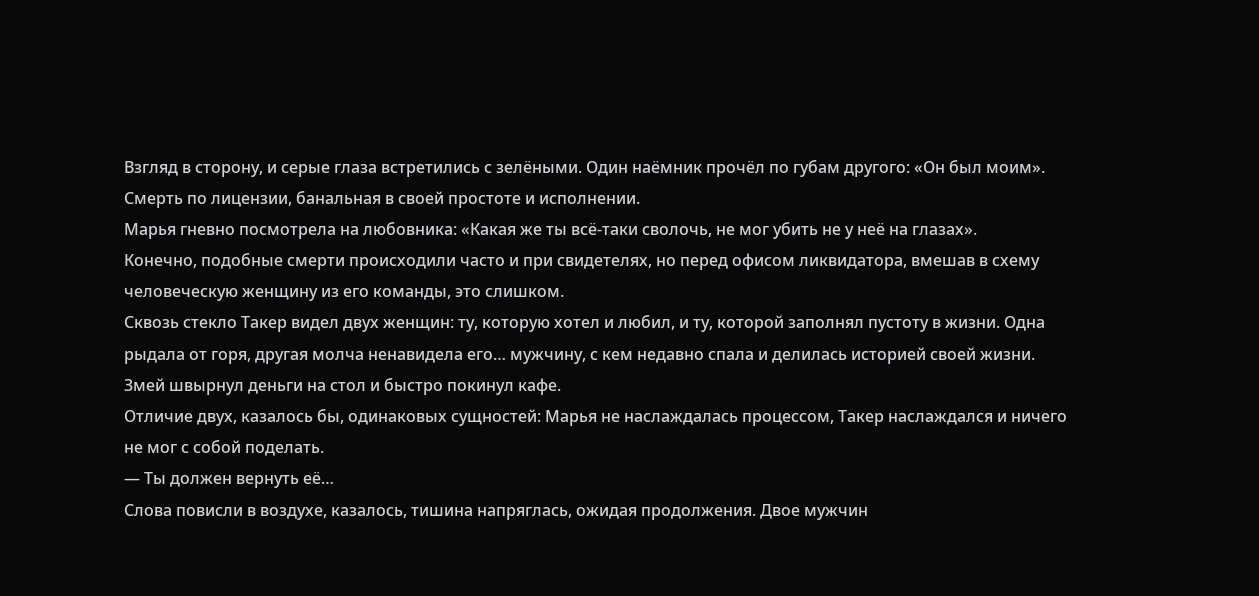Взгляд в сторону, и серые глаза встретились с зелёными. Один наёмник прочёл по губам другого: «Он был моим».
Смерть по лицензии, банальная в своей простоте и исполнении.
Марья гневно посмотрела на любовника: «Какая же ты всё-таки сволочь, не мог убить не у неё на глазах».
Конечно, подобные смерти происходили часто и при свидетелях, но перед офисом ликвидатора, вмешав в схему человеческую женщину из его команды, это слишком.
Сквозь стекло Такер видел двух женщин: ту, которую хотел и любил, и ту, которой заполнял пустоту в жизни. Одна рыдала от горя, другая молча ненавидела его… мужчину, с кем недавно спала и делилась историей своей жизни. Змей швырнул деньги на стол и быстро покинул кафе.
Отличие двух, казалось бы, одинаковых сущностей: Марья не наслаждалась процессом, Такер наслаждался и ничего не мог с собой поделать.
— Ты должен вернуть её…
Слова повисли в воздухе, казалось, тишина напряглась, ожидая продолжения. Двое мужчин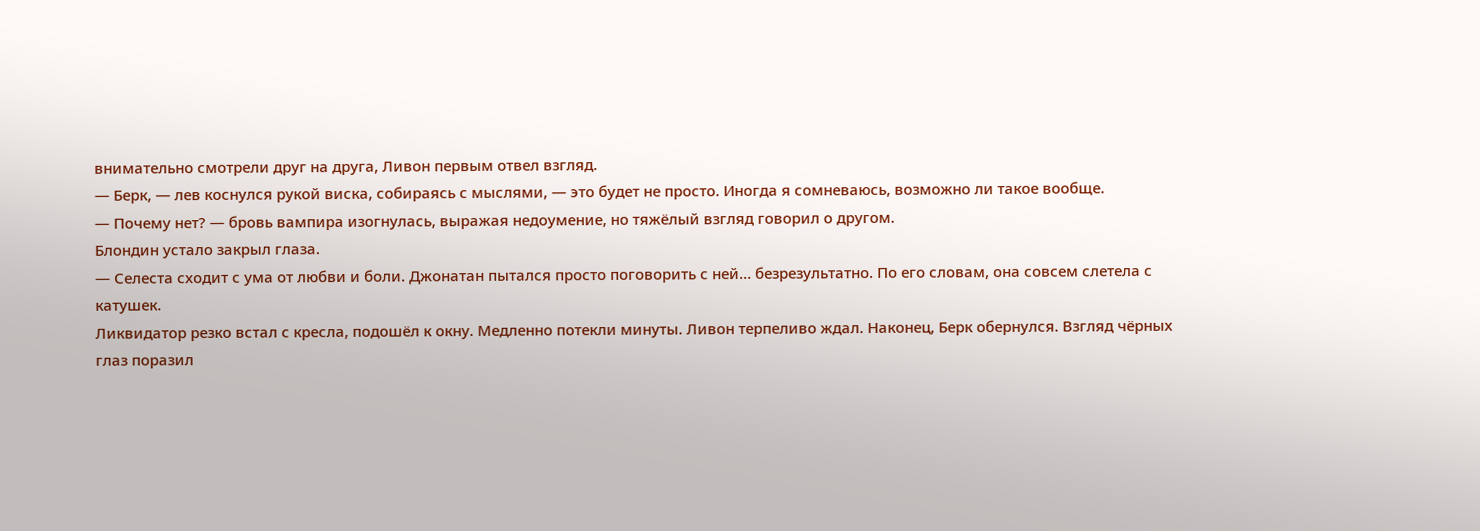внимательно смотрели друг на друга, Ливон первым отвел взгляд.
— Берк, — лев коснулся рукой виска, собираясь с мыслями, — это будет не просто. Иногда я сомневаюсь, возможно ли такое вообще.
— Почему нет? — бровь вампира изогнулась, выражая недоумение, но тяжёлый взгляд говорил о другом.
Блондин устало закрыл глаза.
— Селеста сходит с ума от любви и боли. Джонатан пытался просто поговорить с ней… безрезультатно. По его словам, она совсем слетела с катушек.
Ликвидатор резко встал с кресла, подошёл к окну. Медленно потекли минуты. Ливон терпеливо ждал. Наконец, Берк обернулся. Взгляд чёрных глаз поразил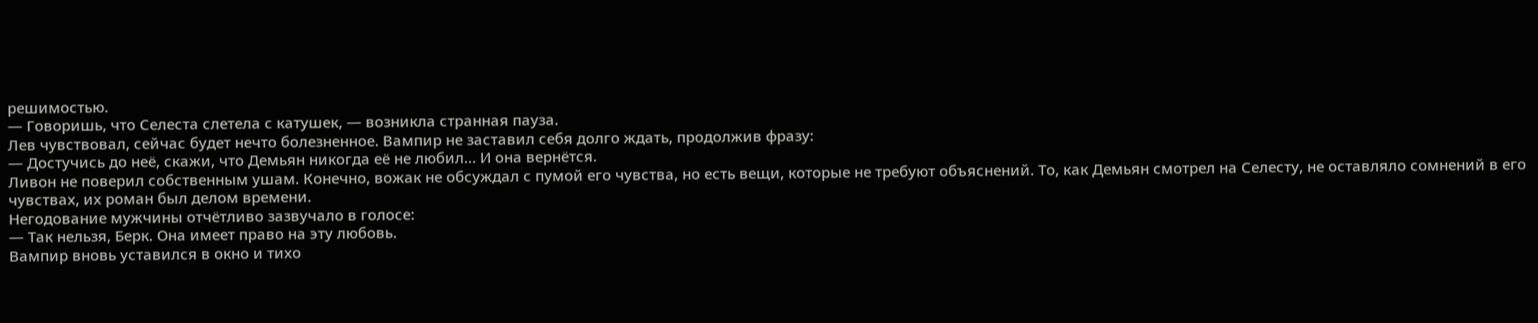решимостью.
— Говоришь, что Селеста слетела с катушек, — возникла странная пауза.
Лев чувствовал, сейчас будет нечто болезненное. Вампир не заставил себя долго ждать, продолжив фразу:
— Достучись до неё, скажи, что Демьян никогда её не любил… И она вернётся.
Ливон не поверил собственным ушам. Конечно, вожак не обсуждал с пумой его чувства, но есть вещи, которые не требуют объяснений. То, как Демьян смотрел на Селесту, не оставляло сомнений в его чувствах, их роман был делом времени.
Негодование мужчины отчётливо зазвучало в голосе:
— Так нельзя, Берк. Она имеет право на эту любовь.
Вампир вновь уставился в окно и тихо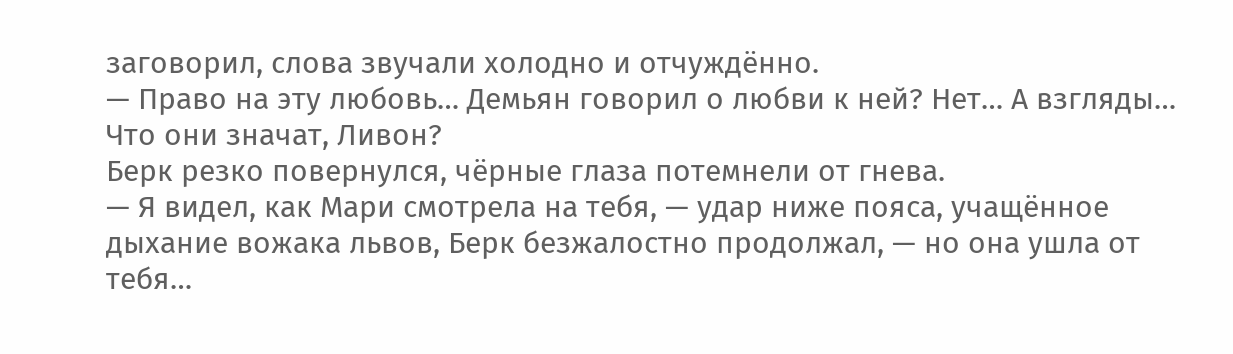заговорил, слова звучали холодно и отчуждённо.
— Право на эту любовь… Демьян говорил о любви к ней? Нет… А взгляды… Что они значат, Ливон?
Берк резко повернулся, чёрные глаза потемнели от гнева.
— Я видел, как Мари смотрела на тебя, — удар ниже пояса, учащённое дыхание вожака львов, Берк безжалостно продолжал, — но она ушла от тебя…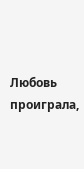Любовь проиграла,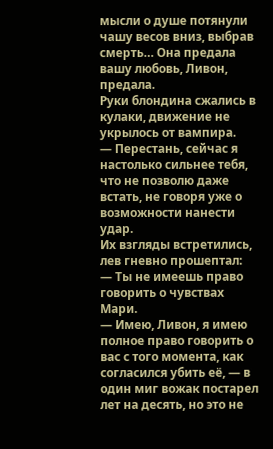мысли о душе потянули чашу весов вниз, выбрав смерть… Она предала вашу любовь, Ливон, предала.
Руки блондина сжались в кулаки, движение не укрылось от вампира.
— Перестань, сейчас я настолько сильнее тебя, что не позволю даже встать, не говоря уже о возможности нанести удар.
Их взгляды встретились, лев гневно прошептал:
— Ты не имеешь право говорить о чувствах Мари.
— Имею, Ливон, я имею полное право говорить о вас с того момента, как согласился убить её, — в один миг вожак постарел лет на десять, но это не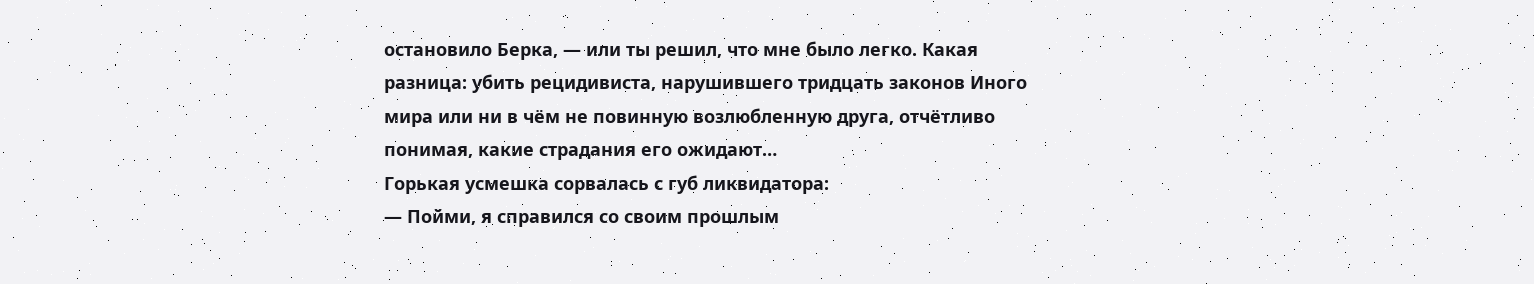остановило Берка, — или ты решил, что мне было легко. Какая разница: убить рецидивиста, нарушившего тридцать законов Иного мира или ни в чём не повинную возлюбленную друга, отчётливо понимая, какие страдания его ожидают…
Горькая усмешка сорвалась с губ ликвидатора:
— Пойми, я справился со своим прошлым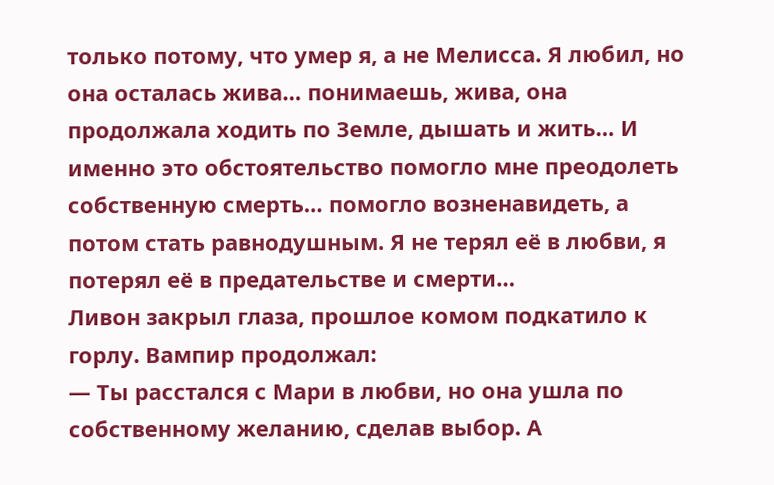только потому, что умер я, а не Мелисса. Я любил, но она осталась жива… понимаешь, жива, она продолжала ходить по Земле, дышать и жить… И именно это обстоятельство помогло мне преодолеть собственную смерть… помогло возненавидеть, а потом стать равнодушным. Я не терял её в любви, я потерял её в предательстве и смерти…
Ливон закрыл глаза, прошлое комом подкатило к горлу. Вампир продолжал:
— Ты расстался с Мари в любви, но она ушла по собственному желанию, сделав выбор. А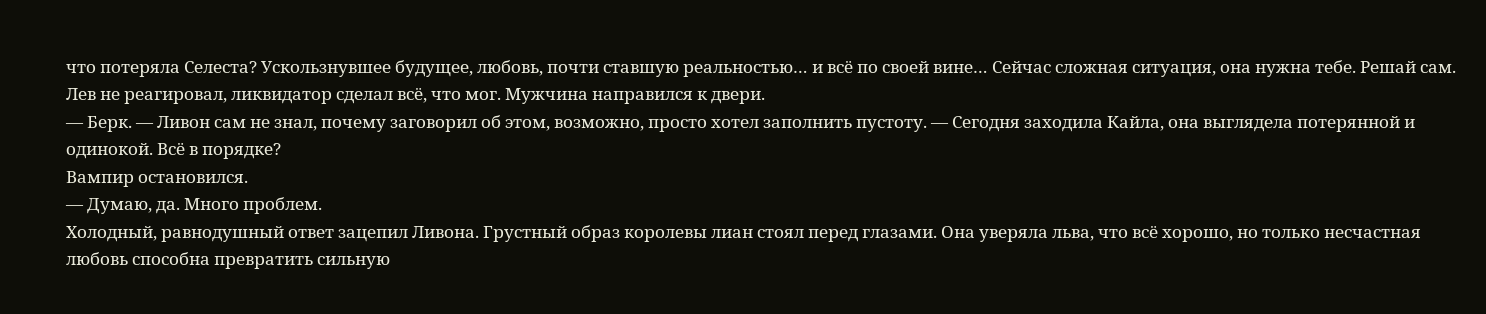что потеряла Селеста? Ускользнувшее будущее, любовь, почти ставшую реальностью… и всё по своей вине… Сейчас сложная ситуация, она нужна тебе. Решай сам.
Лев не реагировал, ликвидатор сделал всё, что мог. Мужчина направился к двери.
— Берк. — Ливон сам не знал, почему заговорил об этом, возможно, просто хотел заполнить пустоту. — Сегодня заходила Кайла, она выглядела потерянной и одинокой. Всё в порядке?
Вампир остановился.
— Думаю, да. Много проблем.
Холодный, равнодушный ответ зацепил Ливона. Грустный образ королевы лиан стоял перед глазами. Она уверяла льва, что всё хорошо, но только несчастная любовь способна превратить сильную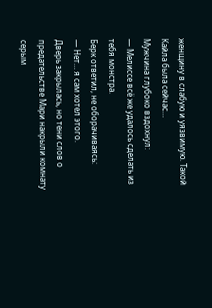женщину в слабую и уязвимую. Такой Кайла была сейчас…
Мужчина глубоко вздохнул:
— Мелиссе всё же удалось сделать из тебя монстра.
Берк ответил, не оборачиваясь:
— Нет… я сам хотел этого.
Дверь закрылась, но тени слов о предательстве Мари накрыли комнату серым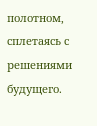полотном, сплетаясь с решениями будущего.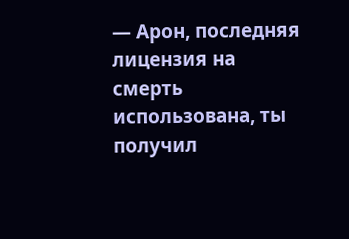— Арон, последняя лицензия на смерть использована, ты получил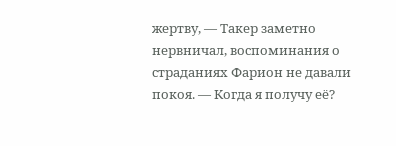жертву, — Такер заметно нервничал, воспоминания о страданиях Фарион не давали покоя. — Когда я получу её?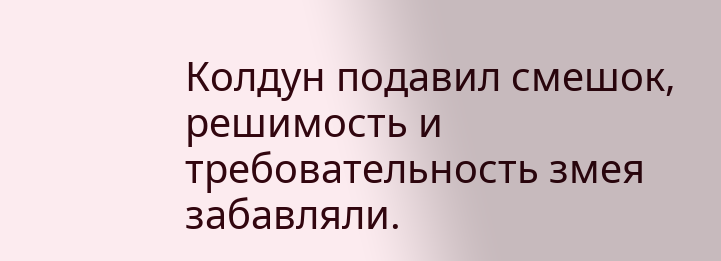Колдун подавил смешок, решимость и требовательность змея забавляли.